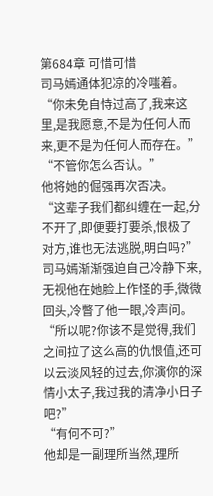第684章 可惜可惜
司马嫣通体犯凉的冷嗤着。
“你未免自恃过高了,我来这里,是我愿意,不是为任何人而来,更不是为任何人而存在。”
“不管你怎么否认。”
他将她的倔强再次否决。
“这辈子我们都纠缠在一起,分不开了,即便要打要杀,恨极了对方,谁也无法逃脱,明白吗?”
司马嫣渐渐强迫自己冷静下来,无视他在她脸上作怪的手,微微回头,冷瞥了他一眼,冷声问。
“所以呢?你该不是觉得,我们之间拉了这么高的仇恨值,还可以云淡风轻的过去,你演你的深情小太子,我过我的清净小日子吧?”
“有何不可?”
他却是一副理所当然,理所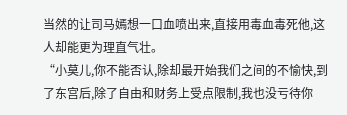当然的让司马嫣想一口血喷出来,直接用毒血毒死他,这人却能更为理直气壮。
“小莫儿,你不能否认,除却最开始我们之间的不愉快,到了东宫后,除了自由和财务上受点限制,我也没亏待你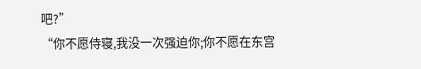吧?”
“你不愿侍寝,我没一次强迫你;你不愿在东宫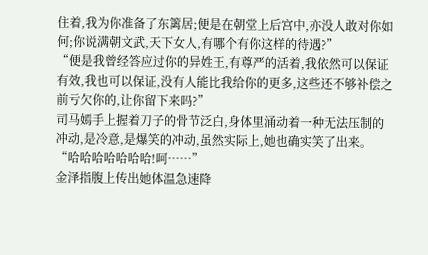住着,我为你准备了东篱居;便是在朝堂上后宫中,亦没人敢对你如何;你说满朝文武,天下女人,有哪个有你这样的待遇?”
“便是我曾经答应过你的异姓王,有尊严的活着,我依然可以保证有效,我也可以保证,没有人能比我给你的更多,这些还不够补偿之前亏欠你的,让你留下来吗?”
司马嫣手上握着刀子的骨节泛白,身体里涌动着一种无法压制的冲动,是冷意,是爆笑的冲动,虽然实际上,她也确实笑了出来。
“哈哈哈哈哈哈哈!呵……”
金泽指腹上传出她体温急速降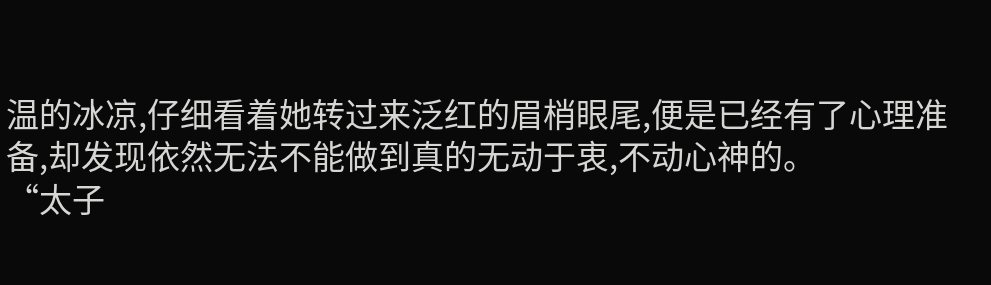温的冰凉,仔细看着她转过来泛红的眉梢眼尾,便是已经有了心理准备,却发现依然无法不能做到真的无动于衷,不动心神的。
“太子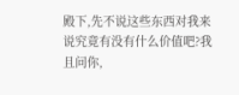殿下,先不说这些东西对我来说究竟有没有什么价值吧?我且问你,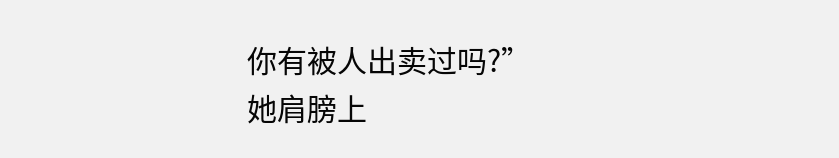你有被人出卖过吗?”
她肩膀上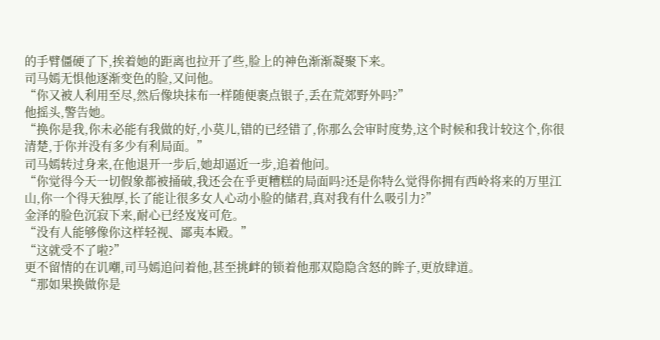的手臂僵硬了下,挨着她的距离也拉开了些,脸上的神色渐渐凝聚下来。
司马嫣无惧他逐渐变色的脸,又问他。
“你又被人利用至尽,然后像块抹布一样随便裹点银子,丢在荒郊野外吗?”
他摇头,警告她。
“换你是我,你未必能有我做的好,小莫儿,错的已经错了,你那么会审时度势,这个时候和我计较这个,你很清楚,于你并没有多少有利局面。”
司马嫣转过身来,在他退开一步后,她却逼近一步,追着他问。
“你觉得今天一切假象都被捅破,我还会在乎更糟糕的局面吗?还是你特么觉得你拥有西岭将来的万里江山,你一个得天独厚,长了能让很多女人心动小脸的储君,真对我有什么吸引力?”
金泽的脸色沉寂下来,耐心已经岌岌可危。
“没有人能够像你这样轻视、鄙夷本殿。”
“这就受不了啦?”
更不留情的在讥嘲,司马嫣追问着他,甚至挑衅的锁着他那双隐隐含怒的眸子,更放肆道。
“那如果换做你是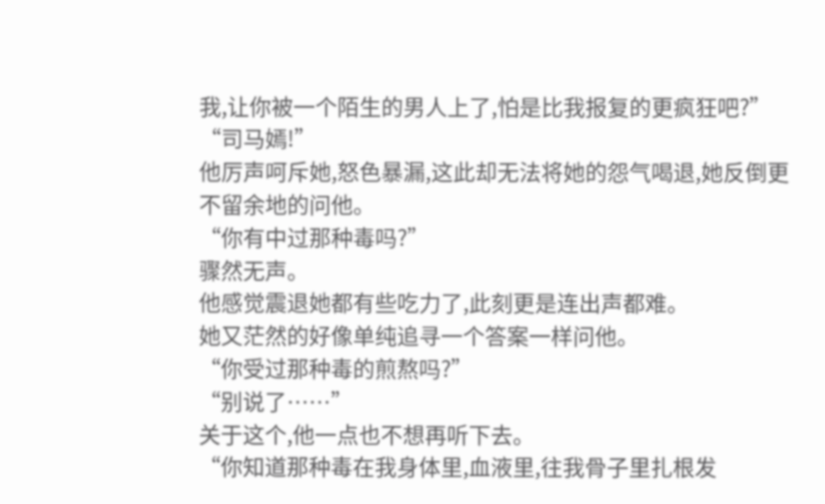我,让你被一个陌生的男人上了,怕是比我报复的更疯狂吧?”
“司马嫣!”
他厉声呵斥她,怒色暴漏,这此却无法将她的怨气喝退,她反倒更不留余地的问他。
“你有中过那种毒吗?”
骤然无声。
他感觉震退她都有些吃力了,此刻更是连出声都难。
她又茫然的好像单纯追寻一个答案一样问他。
“你受过那种毒的煎熬吗?”
“别说了……”
关于这个,他一点也不想再听下去。
“你知道那种毒在我身体里,血液里,往我骨子里扎根发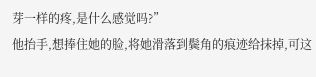芽一样的疼,是什么感觉吗?”
他抬手,想捧住她的脸,将她滑落到鬓角的痕迹给抹掉,可这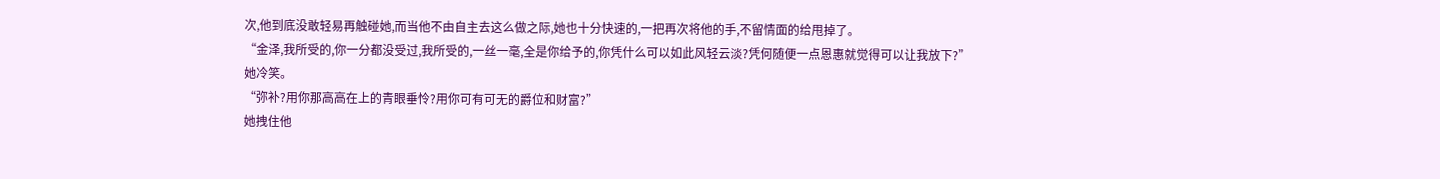次,他到底没敢轻易再触碰她,而当他不由自主去这么做之际,她也十分快速的,一把再次将他的手,不留情面的给甩掉了。
“金泽,我所受的,你一分都没受过,我所受的,一丝一毫,全是你给予的,你凭什么可以如此风轻云淡?凭何随便一点恩惠就觉得可以让我放下?”
她冷笑。
“弥补?用你那高高在上的青眼垂怜?用你可有可无的爵位和财富?”
她拽住他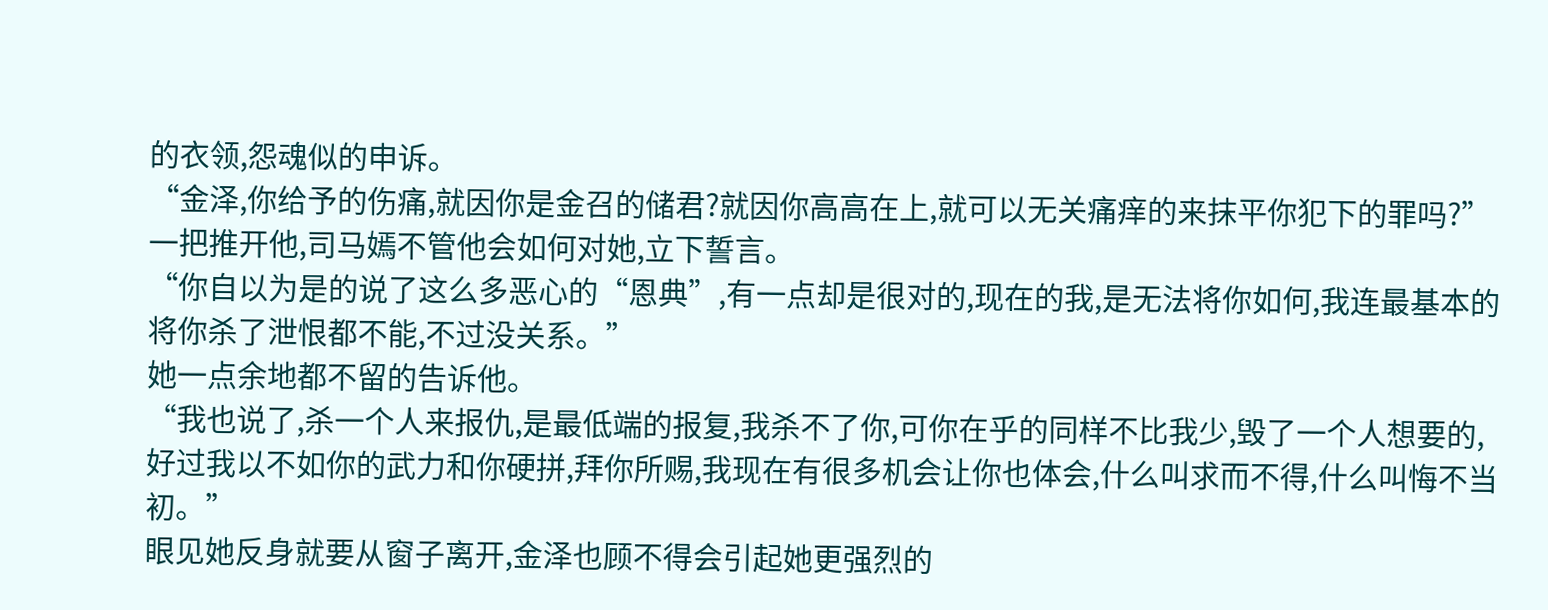的衣领,怨魂似的申诉。
“金泽,你给予的伤痛,就因你是金召的储君?就因你高高在上,就可以无关痛痒的来抹平你犯下的罪吗?”
一把推开他,司马嫣不管他会如何对她,立下誓言。
“你自以为是的说了这么多恶心的“恩典”,有一点却是很对的,现在的我,是无法将你如何,我连最基本的将你杀了泄恨都不能,不过没关系。”
她一点余地都不留的告诉他。
“我也说了,杀一个人来报仇,是最低端的报复,我杀不了你,可你在乎的同样不比我少,毁了一个人想要的,好过我以不如你的武力和你硬拼,拜你所赐,我现在有很多机会让你也体会,什么叫求而不得,什么叫悔不当初。”
眼见她反身就要从窗子离开,金泽也顾不得会引起她更强烈的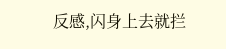反感,闪身上去就拦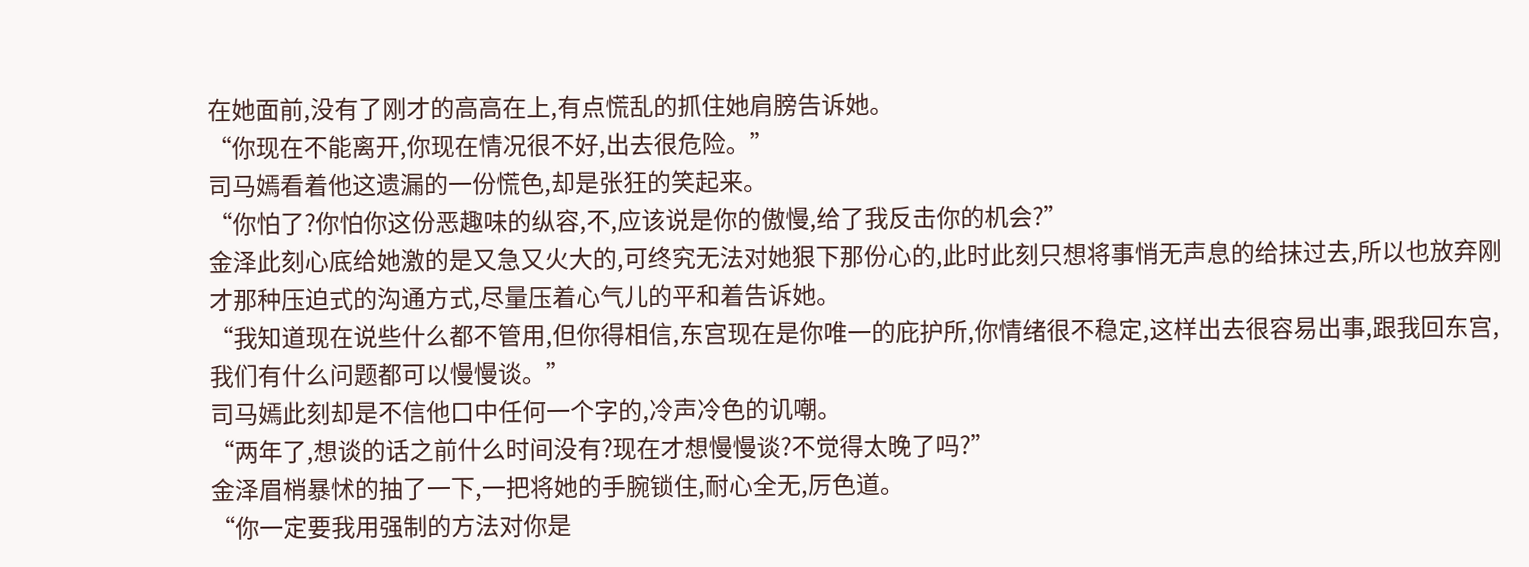在她面前,没有了刚才的高高在上,有点慌乱的抓住她肩膀告诉她。
“你现在不能离开,你现在情况很不好,出去很危险。”
司马嫣看着他这遗漏的一份慌色,却是张狂的笑起来。
“你怕了?你怕你这份恶趣味的纵容,不,应该说是你的傲慢,给了我反击你的机会?”
金泽此刻心底给她激的是又急又火大的,可终究无法对她狠下那份心的,此时此刻只想将事悄无声息的给抹过去,所以也放弃刚才那种压迫式的沟通方式,尽量压着心气儿的平和着告诉她。
“我知道现在说些什么都不管用,但你得相信,东宫现在是你唯一的庇护所,你情绪很不稳定,这样出去很容易出事,跟我回东宫,我们有什么问题都可以慢慢谈。”
司马嫣此刻却是不信他口中任何一个字的,冷声冷色的讥嘲。
“两年了,想谈的话之前什么时间没有?现在才想慢慢谈?不觉得太晚了吗?”
金泽眉梢暴怵的抽了一下,一把将她的手腕锁住,耐心全无,厉色道。
“你一定要我用强制的方法对你是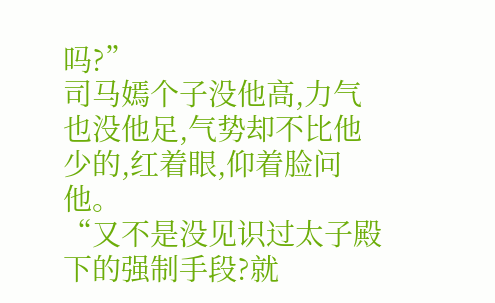吗?”
司马嫣个子没他高,力气也没他足,气势却不比他少的,红着眼,仰着脸问他。
“又不是没见识过太子殿下的强制手段?就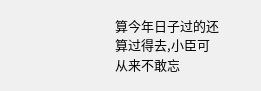算今年日子过的还算过得去,小臣可从来不敢忘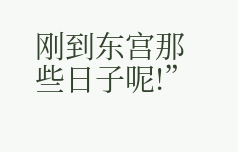刚到东宫那些日子呢!”